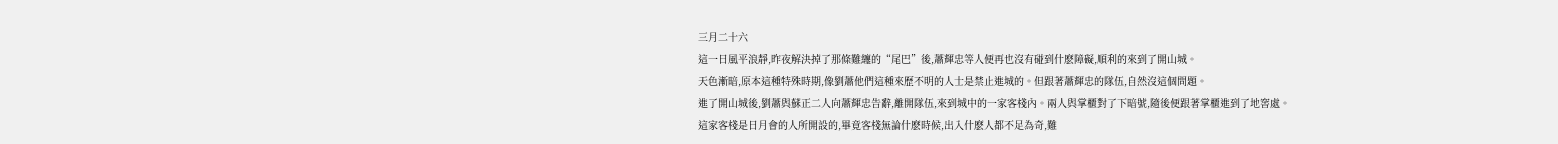三月二十六
這一日風平浪靜,昨夜解決掉了那條難纏的“尾巴”後,蕭輝忠等人便再也沒有碰到什麽障礙,順利的來到了開山城。
天色漸暗,原本這種特殊時期,像劉蕭他們這種來歷不明的人士是禁止進城的。但跟著蕭輝忠的隊伍,自然沒這個問題。
進了開山城後,劉蕭與蘇正二人向蕭輝忠告辭,離開隊伍,來到城中的一家客棧內。兩人與掌櫃對了下暗號,隨後便跟著掌櫃進到了地窖處。
這家客棧是日月會的人所開設的,畢竟客棧無論什麽時候,出入什麽人都不足為奇,難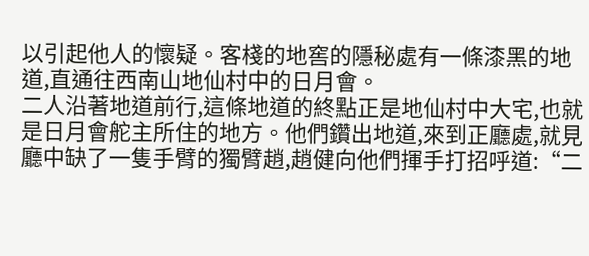以引起他人的懷疑。客棧的地窖的隱秘處有一條漆黑的地道,直通往西南山地仙村中的日月會。
二人沿著地道前行,這條地道的終點正是地仙村中大宅,也就是日月會舵主所住的地方。他們鑽出地道,來到正廳處,就見廳中缺了一隻手臂的獨臂趙,趙健向他們揮手打招呼道:“二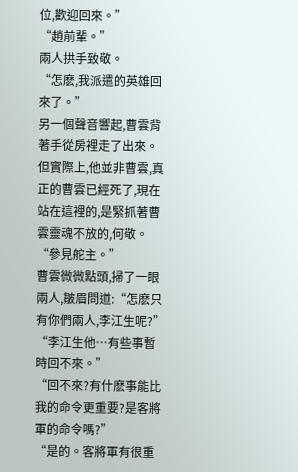位,歡迎回來。”
“趙前輩。”
兩人拱手致敬。
“怎麽,我派遣的英雄回來了。”
另一個聲音響起,曹雲背著手從房裡走了出來。但實際上,他並非曹雲,真正的曹雲已經死了,現在站在這裡的,是緊抓著曹雲靈魂不放的,何敬。
“參見舵主。”
曹雲微微點頭,掃了一眼兩人,皺眉問道:“怎麽只有你們兩人,李江生呢?”
“李江生他…有些事暫時回不來。”
“回不來?有什麽事能比我的命令更重要?是客將軍的命令嗎?”
“是的。客將軍有很重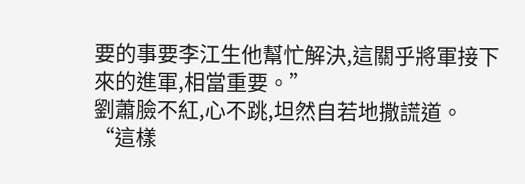要的事要李江生他幫忙解決,這關乎將軍接下來的進軍,相當重要。”
劉蕭臉不紅,心不跳,坦然自若地撒謊道。
“這樣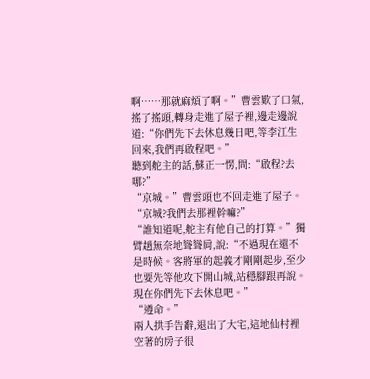啊……那就麻煩了啊。”曹雲歎了口氣,搖了搖頭,轉身走進了屋子裡,邊走邊說道:“你們先下去休息幾日吧,等李江生回來,我們再啟程吧。”
聽到舵主的話,蘇正一愣,問:“啟程?去哪?”
“京城。”曹雲頭也不回走進了屋子。
“京城?我們去那裡幹嘛?”
“誰知道呢,舵主有他自己的打算。”獨臂趙無奈地聳聳肩,說:“不過現在還不是時候。客將軍的起義才剛剛起步,至少也要先等他攻下開山城,站穩腳跟再說。現在你們先下去休息吧。”
“遵命。”
兩人拱手告辭,退出了大宅,這地仙村裡空著的房子很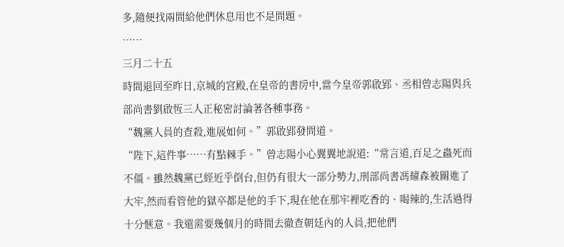多,隨便找兩間給他們休息用也不是問題。
……
三月二十五
時間退回至昨日,京城的宮殿,在皇帝的書房中,當今皇帝郭啟郢、丞相曾志陽與兵部尚書劉啟恆三人正秘密討論著各種事務。
“魏黨人員的查殺,進展如何。”郭啟郢發問道。
“陛下,這件事……有點棘手。”曾志陽小心翼翼地說道:“常言道,百足之蟲死而不僵。雖然魏黨已經近乎倒台,但仍有很大一部分勢力,刑部尚書馮耀森被關進了大牢,然而看管他的獄卒都是他的手下,現在他在那牢裡吃香的、喝辣的,生活過得十分愜意。我還需要幾個月的時間去徹查朝廷內的人員,把他們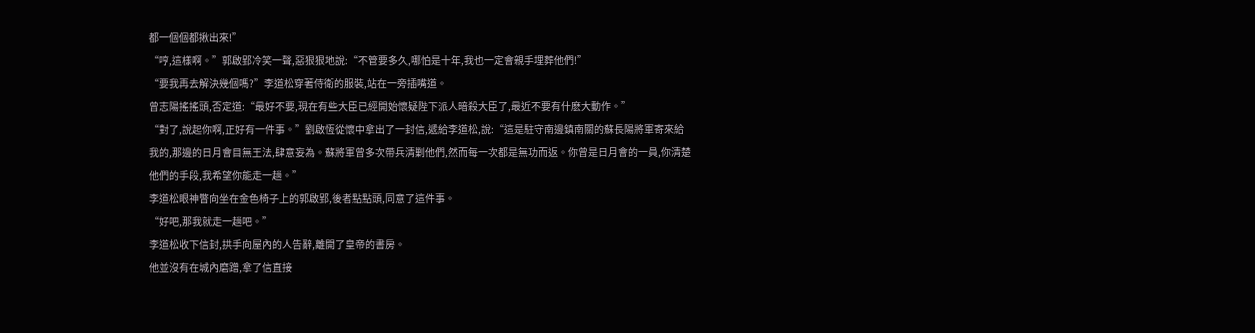都一個個都揪出來!”
“哼,這樣啊。”郭啟郢冷笑一聲,惡狠狠地說:“不管要多久,哪怕是十年,我也一定會親手埋葬他們!”
“要我再去解決幾個嗎?”李道松穿著侍衛的服裝,站在一旁插嘴道。
曾志陽搖搖頭,否定道:“最好不要,現在有些大臣已經開始懷疑陛下派人暗殺大臣了,最近不要有什麽大動作。”
“對了,說起你啊,正好有一件事。”劉啟恆從懷中拿出了一封信,遞給李道松,說:“這是駐守南邊鎮南關的蘇長陽將軍寄來給我的,那邊的日月會目無王法,肆意妄為。蘇將軍曾多次帶兵清剿他們,然而每一次都是無功而返。你曾是日月會的一員,你清楚他們的手段,我希望你能走一趟。”
李道松眼神瞥向坐在金色椅子上的郭啟郢,後者點點頭,同意了這件事。
“好吧,那我就走一趟吧。”
李道松收下信封,拱手向屋內的人告辭,離開了皇帝的書房。
他並沒有在城內磨蹭,拿了信直接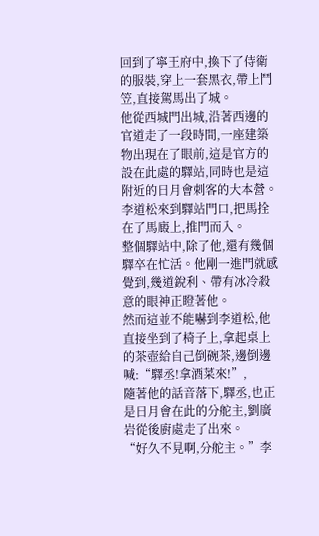回到了寧王府中,換下了侍衛的服裝,穿上一套黑衣,帶上鬥笠,直接駕馬出了城。
他從西城門出城,沿著西邊的官道走了一段時間,一座建築物出現在了眼前,這是官方的設在此處的驛站,同時也是這附近的日月會刺客的大本營。
李道松來到驛站門口,把馬拴在了馬廄上,推門而入。
整個驛站中,除了他,還有幾個驛卒在忙活。他剛一進門就感覺到,幾道銳利、帶有冰冷殺意的眼神正瞪著他。
然而這並不能嚇到李道松,他直接坐到了椅子上,拿起桌上的茶壺給自己倒碗茶,邊倒邊喊:“驛丞!拿酒菜來!”,
隨著他的話音落下,驛丞,也正是日月會在此的分舵主,劉廣岩從後廚處走了出來。
“好久不見啊,分舵主。”李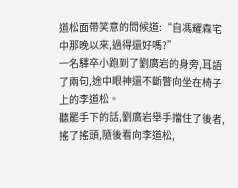道松面帶笑意的問候道:“自馮耀森宅中那晚以來,過得還好嗎?”
一名驛卒小跑到了劉廣岩的身旁,耳語了兩句,途中眼神還不斷瞥向坐在椅子上的李道松。
聽罷手下的話,劉廣岩舉手擋住了後者,搖了搖頭,隨後看向李道松,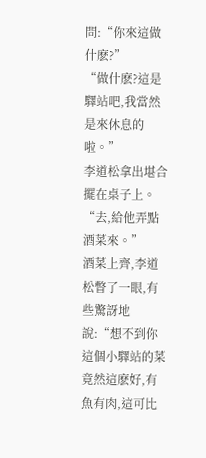問:“你來這做什麽?”
“做什麽?這是驛站吧,我當然是來休息的啦。”
李道松拿出堪合擺在桌子上。
“去,給他弄點酒菜來。”
酒菜上齊,李道松瞥了一眼,有些驚訝地說:“想不到你這個小驛站的菜竟然這麽好,有魚有肉,這可比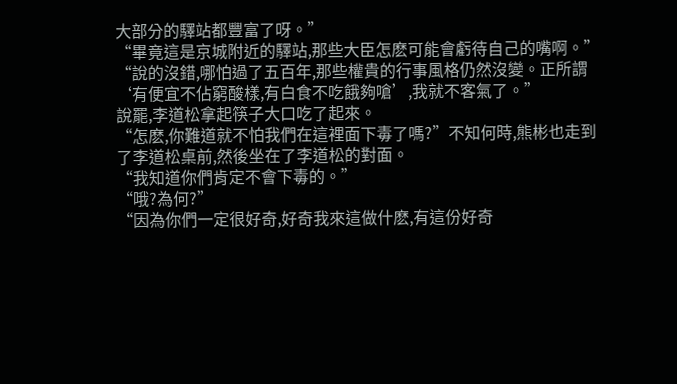大部分的驛站都豐富了呀。”
“畢竟這是京城附近的驛站,那些大臣怎麽可能會虧待自己的嘴啊。”
“說的沒錯,哪怕過了五百年,那些權貴的行事風格仍然沒變。正所謂‘有便宜不佔窮酸樣,有白食不吃餓夠嗆’,我就不客氣了。”
說罷,李道松拿起筷子大口吃了起來。
“怎麽,你難道就不怕我們在這裡面下毒了嗎?”不知何時,熊彬也走到了李道松桌前,然後坐在了李道松的對面。
“我知道你們肯定不會下毒的。”
“哦?為何?”
“因為你們一定很好奇,好奇我來這做什麽,有這份好奇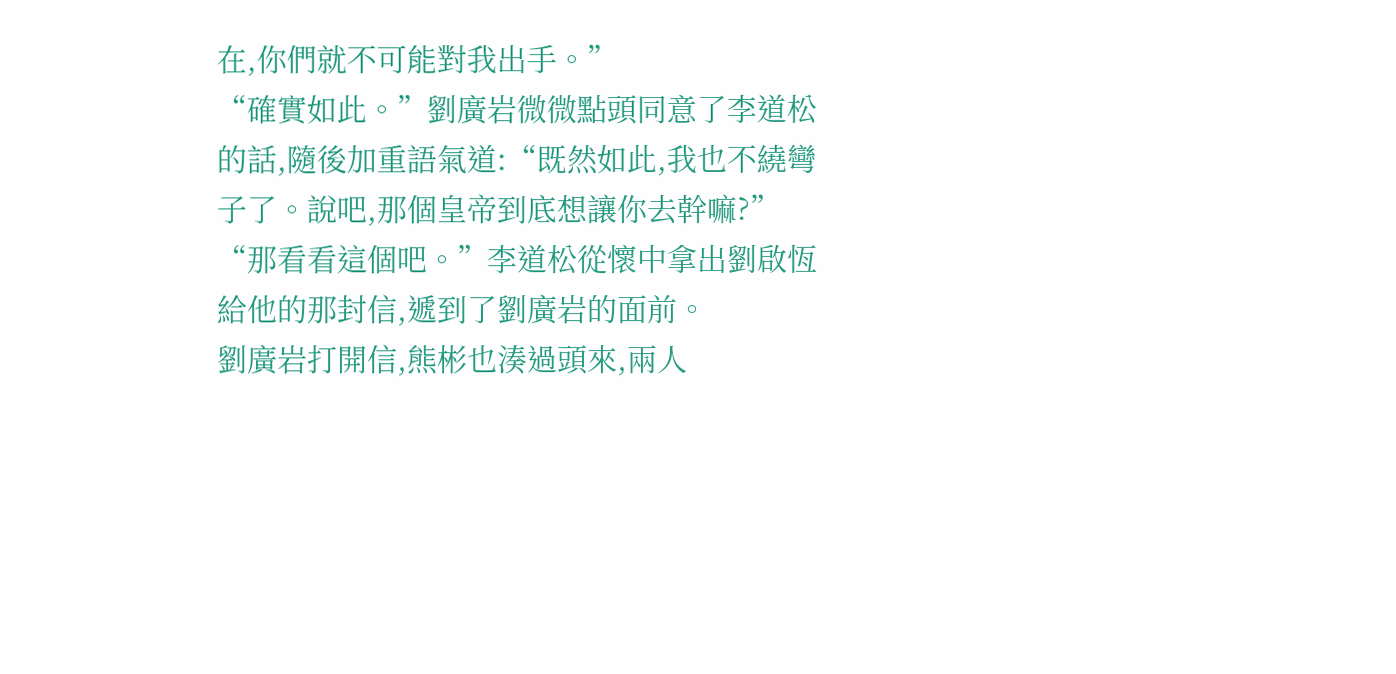在,你們就不可能對我出手。”
“確實如此。”劉廣岩微微點頭同意了李道松的話,隨後加重語氣道:“既然如此,我也不繞彎子了。說吧,那個皇帝到底想讓你去幹嘛?”
“那看看這個吧。”李道松從懷中拿出劉啟恆給他的那封信,遞到了劉廣岩的面前。
劉廣岩打開信,熊彬也湊過頭來,兩人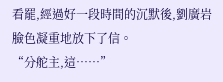看罷,經過好一段時間的沉默後,劉廣岩臉色凝重地放下了信。
“分舵主,這……”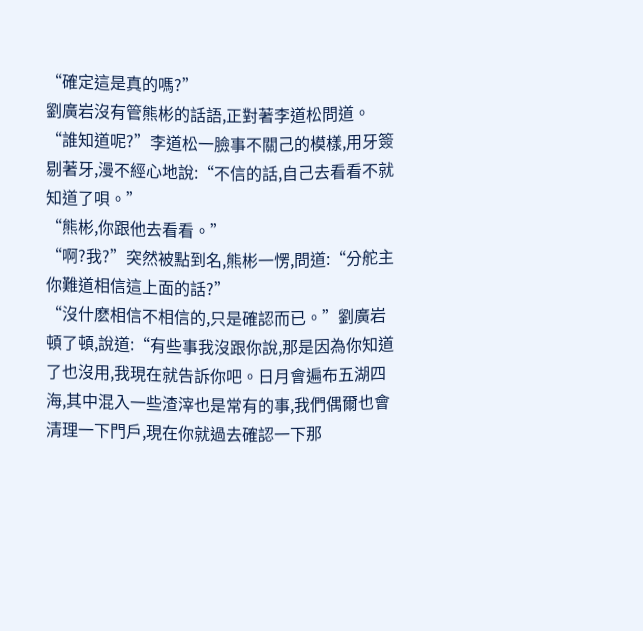“確定這是真的嗎?”
劉廣岩沒有管熊彬的話語,正對著李道松問道。
“誰知道呢?”李道松一臉事不關己的模樣,用牙簽剔著牙,漫不經心地說:“不信的話,自己去看看不就知道了唄。”
“熊彬,你跟他去看看。”
“啊?我?”突然被點到名,熊彬一愣,問道:“分舵主你難道相信這上面的話?”
“沒什麽相信不相信的,只是確認而已。”劉廣岩頓了頓,說道:“有些事我沒跟你說,那是因為你知道了也沒用,我現在就告訴你吧。日月會遍布五湖四海,其中混入一些渣滓也是常有的事,我們偶爾也會清理一下門戶,現在你就過去確認一下那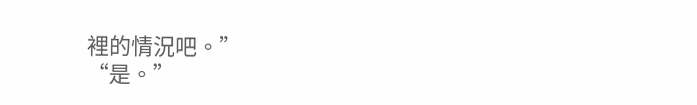裡的情況吧。”
“是。”